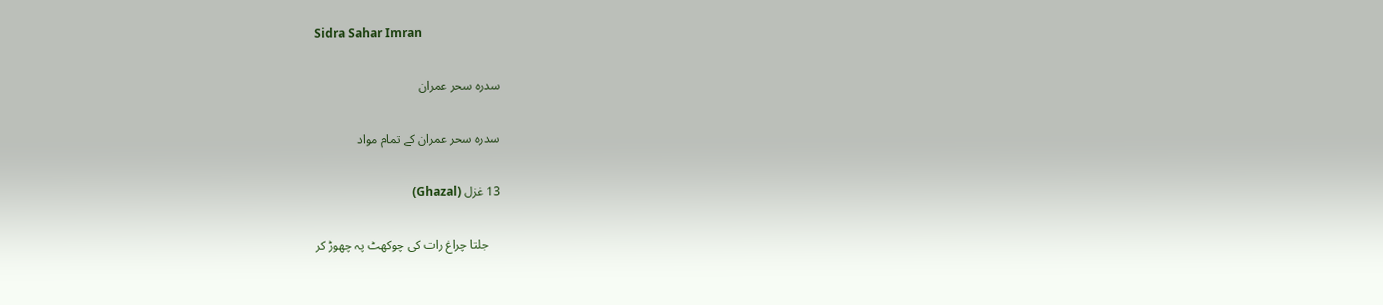Sidra Sahar Imran

سدرہ سحر عمران

سدرہ سحر عمران کے تمام مواد

13 غزل (Ghazal)

    جلتا چراغ رات کی چوکھٹ پہ چھوڑ کر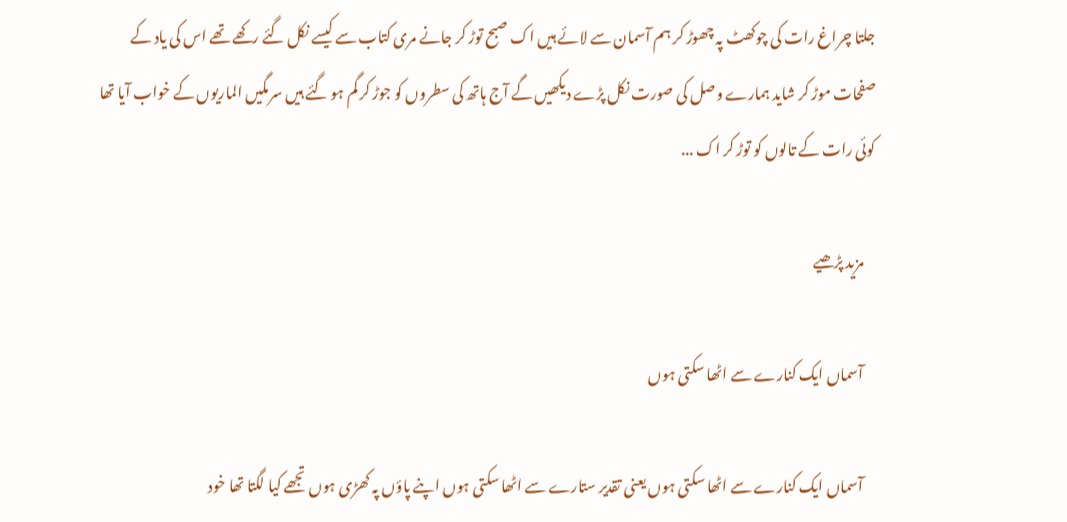جلتا چراغ رات کی چوکھٹ پہ چھوڑ کر ہم آسمان سے لائے ہیں اک صبح توڑ کر جانے مری کتاب سے کیسے نکل گئے رکھے تھے اس کی یاد کے صفحات موڑ کر شاید ہمارے وصل کی صورت نکل پڑے دیکھیں گے آج ہاتھ کی سطروں کو جوڑ کر گم ہو گئے ہیں سرمگیں الماریوں کے خواب آیا تھا کوئی رات کے تالوں کو توڑ کر اک ...

    مزید پڑھیے

    آسماں ایک کنارے سے اٹھا سکتی ہوں

    آسماں ایک کنارے سے اٹھا سکتی ہوں یعنی تقدیر ستارے سے اٹھا سکتی ہوں اپنے پاؤں پہ کھڑی ہوں تجھے کیا لگتا تھا خود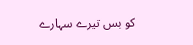کو بس تیرے سہارے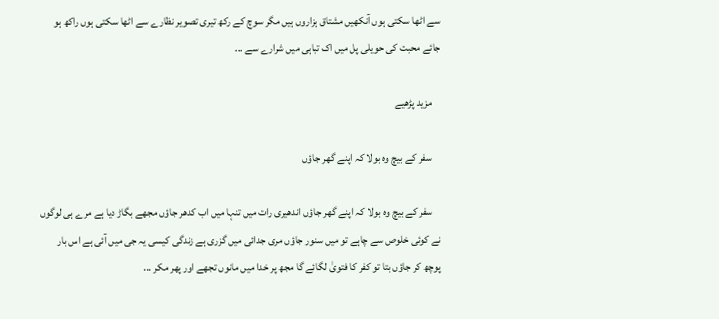سے اٹھا سکتی ہوں آنکھیں مشتاق ہزاروں ہیں مگر سوچ کے رکھ تیری تصویر نظارے سے اٹھا سکتی ہوں راکھ ہو جائے محبت کی حویلی پل میں اک تباہی میں شرارے سے ...

    مزید پڑھیے

    سفر کے بیچ وہ بولا کہ اپنے گھر جاؤں

    سفر کے بیچ وہ بولا کہ اپنے گھر جاؤں اندھیری رات میں تنہا میں اب کدھر جاؤں مجھے بگاڑ دیا ہے مرے ہی لوگوں نے کوئی خلوص سے چاہے تو میں سنور جاؤں مری جدائی میں گزری ہے زندگی کیسی یہ جی میں آئی ہے اس بار پوچھ کر جاؤں بتا تو کفر کا فتویٰ لگائے گا مجھ پر خدا میں مانوں تجھے اور پھر مکر ...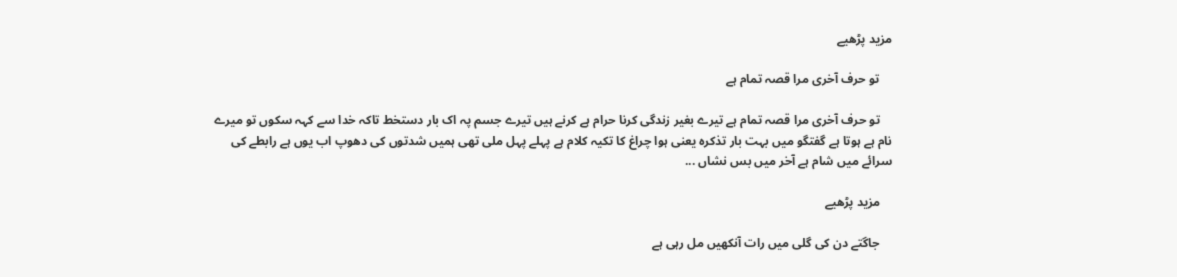مزید پڑھیے

    تو حرف آخری مرا قصہ تمام ہے

    تو حرف آخری مرا قصہ تمام ہے تیرے بغیر زندگی کرنا حرام ہے کرنے ہیں تیرے جسم پہ اک بار دستخط تاکہ خدا سے کہہ سکوں تو میرے نام ہے ہوتا ہے گفتگو میں بہت بار تذکرہ یعنی ہوا چراغ کا تکیہ کلام ہے پہلے پہل ملی تھی ہمیں شدتوں کی دھوپ اب یوں ہے رابطے کی سرائے میں شام ہے آخر میں بس نشاں ...

    مزید پڑھیے

    جاگتے دن کی گلی میں رات آنکھیں مل رہی ہے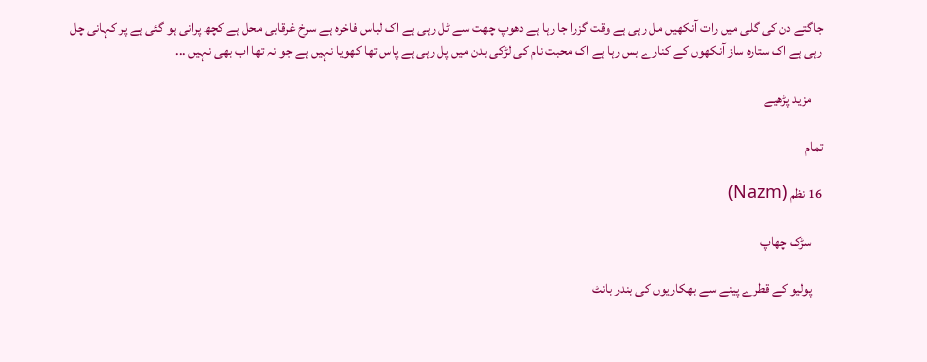جاگتے دن کی گلی میں رات آنکھیں مل رہی ہے وقت گزرا جا رہا ہے دھوپ چھت سے ٹل رہی ہے اک لباس فاخرہ ہے سرخ غرقابی محل ہے کچھ پرانی ہو گئی ہے پر کہانی چل رہی ہے اک ستارہ ساز آنکھوں کے کنارے بس رہا ہے اک محبت نام کی لڑکی بدن میں پل رہی ہے پاس تھا کھویا نہیں ہے جو نہ تھا اب بھی نہیں ...

    مزید پڑھیے

تمام

16 نظم (Nazm)

    سڑک چھاپ

    پولیو کے قطرے پینے سے بھکاریوں کی بندر بانٹ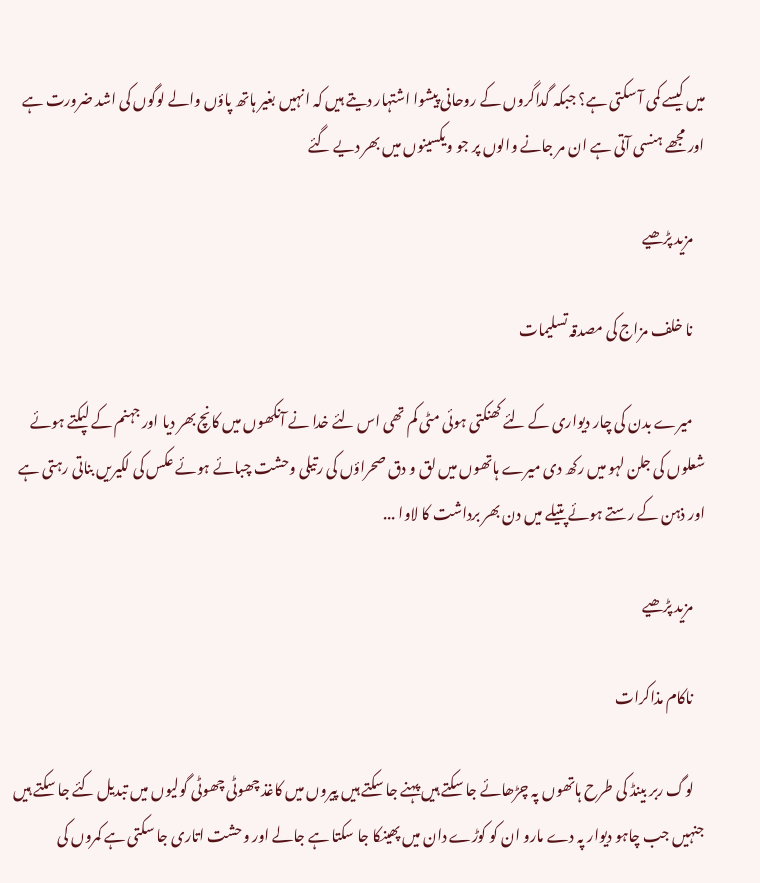میں کیسے کمی آ سکتی ہے؟ جبکہ گداگروں کے روحانی پیشوا اشتہار دیتے ہیں کہ انہیں بغیر ہاتھ پاؤں والے لوگوں کی اشد ضرورت ہے اور مجھے ہنسی آتی ہے ان مر جانے والوں پر جو ویکسینوں میں بھر دیے گئے

    مزید پڑھیے

    نا خلف مزاج کی مصدقہ تسلیمات

    میرے بدن کی چار دیواری کے لئے کھنکتی ہوئی مٹی کم تھی اس لئے خدا نے آنکھوں میں کانچ بھر دیا اور جہنم کے لپکتے ہوئے شعلوں کی جلن لہو میں رکھ دی میرے ہاتھوں میں لق و دق صحراؤں کی رتیلی وحشت چبائے ہوئے عکس کی لکیریں بناتی رہتی ہے اور ذہن کے رستے ہوئے پتیلے میں دن بھر برداشت کا لاوا ...

    مزید پڑھیے

    ناکام مذاکرات

    لوگ ربر بینڈ کی طرح ہاتھوں پہ چڑھائے جا سکتے ہیں پہنے جا سکتے ہیں پیروں میں کاغذ چھوٹی چھوٹی گولیوں میں تبدیل کئے جا سکتے ہیں جنہیں جب چاہو دیوار پہ دے مارو ان کو کوڑے‌ دان میں پھینکا جا سکتا ہے جالے اور وحشت اتاری جا سکتی ہے کمروں کی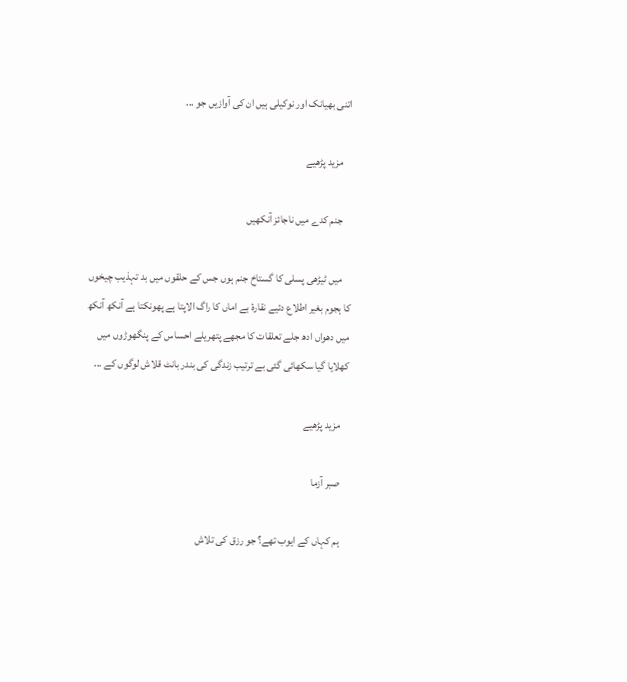اتنی بھیانک اور نوکیلی ہیں ان کی آوازیں جو ...

    مزید پڑھیے

    جنم کدے میں ناجائز آنکھیں

    میں ٹیڑھی پسلی کا گستاخ جنم ہوں جس کے حلقوں میں بد تہذیب چیخوں کا ہجوم بغیر اطلاع دئیے نقارۂ بے‌‌ اماں کا راگ الاپتا ہے پھونکتا ہے آنکھ آنکھ میں دھواں ادھ جلے تعلقات کا مجھے پتھریلے احساس کے پنگھوڑوں میں کھلایا گیا سکھائی گئی بے ترتیب زندگی کی بندر بانٹ قلاش لوگوں کے ...

    مزید پڑھیے

    صبر آزما

    ہم کہاں کے ایوب تھے؟ جو رزق کی تلاش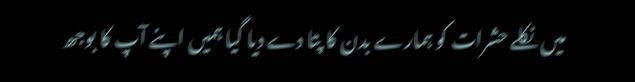میں نکلے حشرات کو ہمارے بدن کا پتا دے دیا گیا ہمیں اپنے آپ کا بوجھ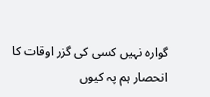گوارہ نہیں کسی کی گزر اوقات کا انحصار ہم پہ کیوں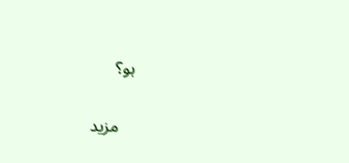ہو؟

    مزید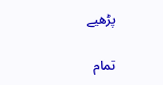پڑھیے

تمام